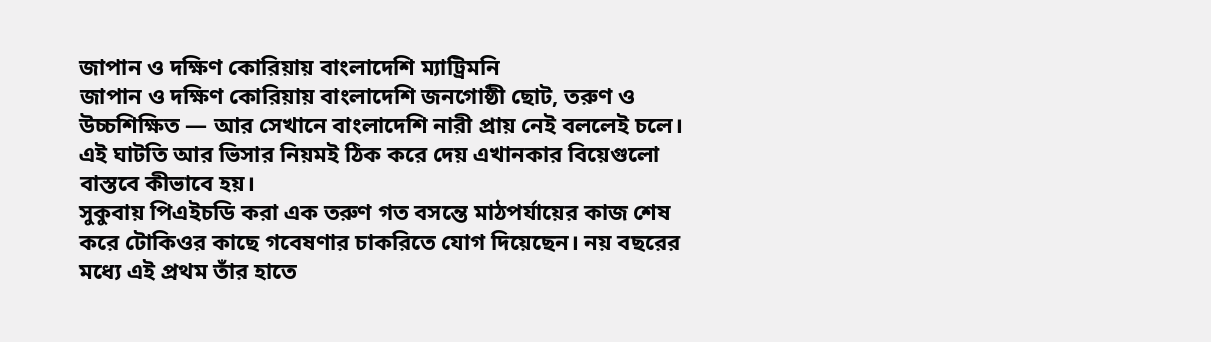জাপান ও দক্ষিণ কোরিয়ায় বাংলাদেশি ম্যাট্রিমনি
জাপান ও দক্ষিণ কোরিয়ায় বাংলাদেশি জনগোষ্ঠী ছোট, তরুণ ও উচ্চশিক্ষিত — আর সেখানে বাংলাদেশি নারী প্রায় নেই বললেই চলে। এই ঘাটতি আর ভিসার নিয়মই ঠিক করে দেয় এখানকার বিয়েগুলো বাস্তবে কীভাবে হয়।
সুকুবায় পিএইচডি করা এক তরুণ গত বসন্তে মাঠপর্যায়ের কাজ শেষ করে টোকিওর কাছে গবেষণার চাকরিতে যোগ দিয়েছেন। নয় বছরের মধ্যে এই প্রথম তাঁর হাতে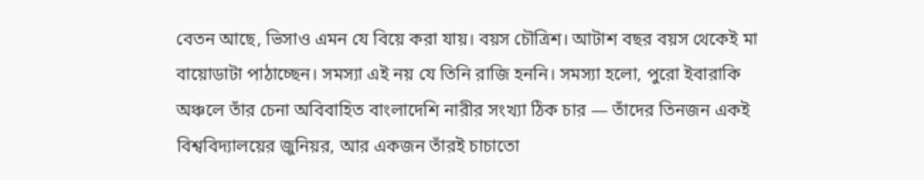বেতন আছে, ভিসাও এমন যে বিয়ে করা যায়। বয়স চৌত্রিশ। আটাশ বছর বয়স থেকেই মা বায়োডাটা পাঠাচ্ছেন। সমস্যা এই নয় যে তিনি রাজি হননি। সমস্যা হলো, পুরো ইবারাকি অঞ্চলে তাঁর চেনা অবিবাহিত বাংলাদেশি নারীর সংখ্যা ঠিক চার — তাঁদের তিনজন একই বিশ্ববিদ্যালয়ের জুনিয়র, আর একজন তাঁরই চাচাতো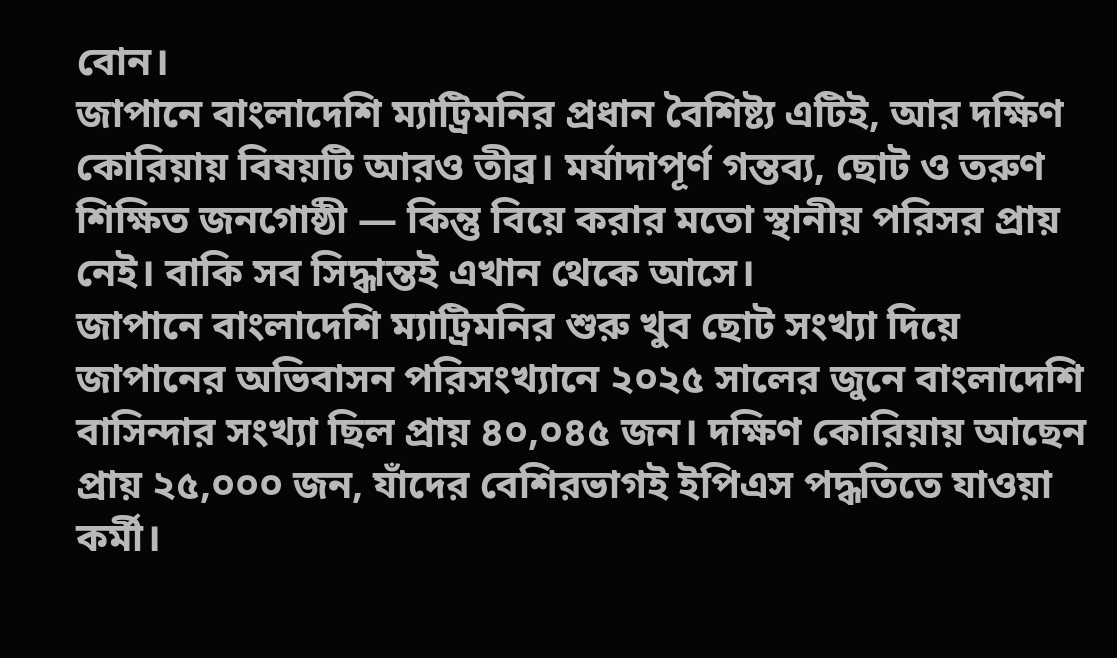বোন।
জাপানে বাংলাদেশি ম্যাট্রিমনির প্রধান বৈশিষ্ট্য এটিই, আর দক্ষিণ কোরিয়ায় বিষয়টি আরও তীব্র। মর্যাদাপূর্ণ গন্তব্য, ছোট ও তরুণ শিক্ষিত জনগোষ্ঠী — কিন্তু বিয়ে করার মতো স্থানীয় পরিসর প্রায় নেই। বাকি সব সিদ্ধান্তই এখান থেকে আসে।
জাপানে বাংলাদেশি ম্যাট্রিমনির শুরু খুব ছোট সংখ্যা দিয়ে
জাপানের অভিবাসন পরিসংখ্যানে ২০২৫ সালের জুনে বাংলাদেশি বাসিন্দার সংখ্যা ছিল প্রায় ৪০,০৪৫ জন। দক্ষিণ কোরিয়ায় আছেন প্রায় ২৫,০০০ জন, যাঁদের বেশিরভাগই ইপিএস পদ্ধতিতে যাওয়া কর্মী।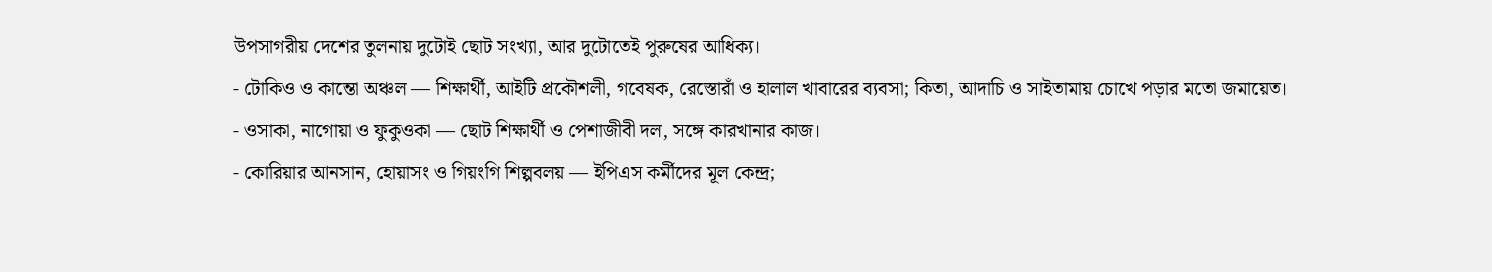উপসাগরীয় দেশের তুলনায় দুটোই ছোট সংখ্যা, আর দুটোতেই পুরুষের আধিক্য।
- টোকিও ও কান্তো অঞ্চল — শিক্ষার্থী, আইটি প্রকৌশলী, গবেষক, রেস্তোরাঁ ও হালাল খাবারের ব্যবসা; কিতা, আদাচি ও সাইতামায় চোখে পড়ার মতো জমায়েত।
- ওসাকা, নাগোয়া ও ফুকুওকা — ছোট শিক্ষার্থী ও পেশাজীবী দল, সঙ্গে কারখানার কাজ।
- কোরিয়ার আনসান, হোয়াসং ও গিয়ংগি শিল্পবলয় — ইপিএস কর্মীদের মূল কেন্দ্র;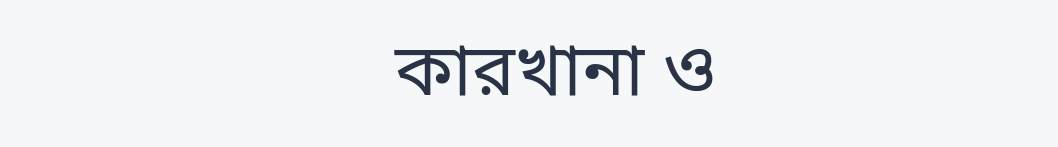কারখানা ও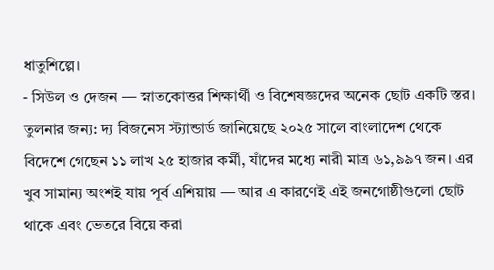ধাতুশিল্পে।
- সিউল ও দেজন — স্নাতকোত্তর শিক্ষার্থী ও বিশেষজ্ঞদের অনেক ছোট একটি স্তর।
তুলনার জন্য: দ্য বিজনেস স্ট্যান্ডার্ড জানিয়েছে ২০২৫ সালে বাংলাদেশ থেকে বিদেশে গেছেন ১১ লাখ ২৫ হাজার কর্মী, যাঁদের মধ্যে নারী মাত্র ৬১,৯৯৭ জন। এর খুব সামান্য অংশই যায় পূর্ব এশিয়ায় — আর এ কারণেই এই জনগোষ্ঠীগুলো ছোট থাকে এবং ভেতরে বিয়ে করা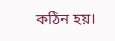কঠিন হয়।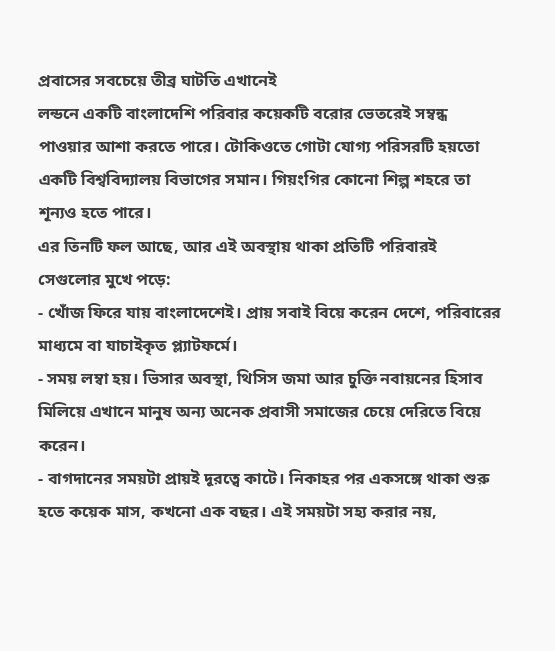প্রবাসের সবচেয়ে তীব্র ঘাটতি এখানেই
লন্ডনে একটি বাংলাদেশি পরিবার কয়েকটি বরোর ভেতরেই সম্বন্ধ পাওয়ার আশা করতে পারে। টোকিওতে গোটা যোগ্য পরিসরটি হয়তো একটি বিশ্ববিদ্যালয় বিভাগের সমান। গিয়ংগির কোনো শিল্প শহরে তা শূন্যও হতে পারে।
এর তিনটি ফল আছে, আর এই অবস্থায় থাকা প্রতিটি পরিবারই সেগুলোর মুখে পড়ে:
- খোঁজ ফিরে যায় বাংলাদেশেই। প্রায় সবাই বিয়ে করেন দেশে, পরিবারের মাধ্যমে বা যাচাইকৃত প্ল্যাটফর্মে।
- সময় লম্বা হয়। ভিসার অবস্থা, থিসিস জমা আর চুক্তি নবায়নের হিসাব মিলিয়ে এখানে মানুষ অন্য অনেক প্রবাসী সমাজের চেয়ে দেরিতে বিয়ে করেন।
- বাগদানের সময়টা প্রায়ই দূরত্বে কাটে। নিকাহর পর একসঙ্গে থাকা শুরু হতে কয়েক মাস, কখনো এক বছর। এই সময়টা সহ্য করার নয়,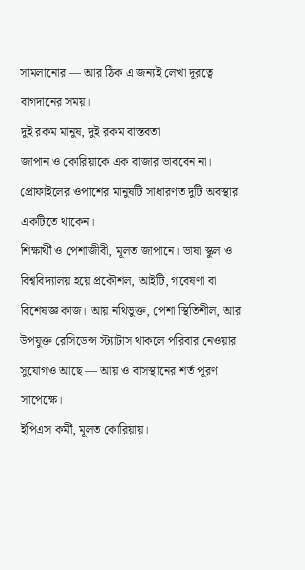সামলানোর — আর ঠিক এ জন্যই লেখা দূরত্বে বাগদানের সময়।
দুই রকম মানুষ, দুই রকম বাস্তবতা
জাপান ও কোরিয়াকে এক বাজার ভাববেন না। প্রোফাইলের ওপাশের মানুষটি সাধারণত দুটি অবস্থার একটিতে থাকেন।
শিক্ষার্থী ও পেশাজীবী, মূলত জাপানে। ভাষা স্কুল ও বিশ্ববিদ্যালয় হয়ে প্রকৌশল, আইটি, গবেষণা বা বিশেষজ্ঞ কাজ। আয় নথিভুক্ত, পেশা স্থিতিশীল, আর উপযুক্ত রেসিডেন্স স্ট্যাটাস থাকলে পরিবার নেওয়ার সুযোগও আছে — আয় ও বাসস্থানের শর্ত পূরণ সাপেক্ষে।
ইপিএস কর্মী, মূলত কোরিয়ায়।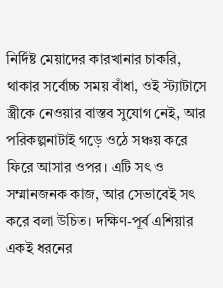নির্দিষ্ট মেয়াদের কারখানার চাকরি, থাকার সর্বোচ্চ সময় বাঁধা, ওই স্ট্যাটাসে স্ত্রীকে নেওয়ার বাস্তব সুযোগ নেই, আর পরিকল্পনাটাই গড়ে ওঠে সঞ্চয় করে ফিরে আসার ওপর। এটি সৎ ও সম্মানজনক কাজ, আর সেভাবেই সৎ করে বলা উচিত। দক্ষিণ-পূর্ব এশিয়ার একই ধরনের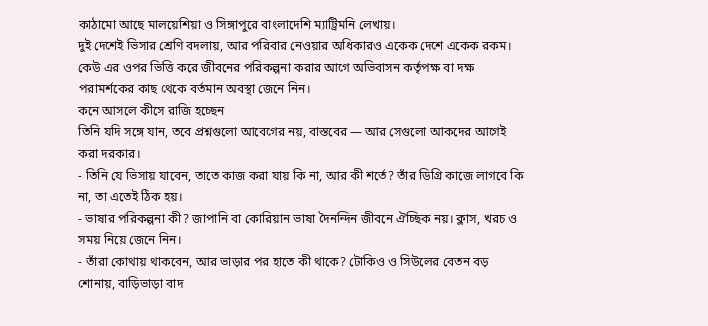কাঠামো আছে মালয়েশিয়া ও সিঙ্গাপুরে বাংলাদেশি ম্যাট্রিমনি লেখায়।
দুই দেশেই ভিসার শ্রেণি বদলায়, আর পরিবার নেওয়ার অধিকারও একেক দেশে একেক রকম। কেউ এর ওপর ভিত্তি করে জীবনের পরিকল্পনা করার আগে অভিবাসন কর্তৃপক্ষ বা দক্ষ পরামর্শকের কাছ থেকে বর্তমান অবস্থা জেনে নিন।
কনে আসলে কীসে রাজি হচ্ছেন
তিনি যদি সঙ্গে যান, তবে প্রশ্নগুলো আবেগের নয়, বাস্তবের — আর সেগুলো আকদের আগেই করা দরকার।
- তিনি যে ভিসায় যাবেন, তাতে কাজ করা যায় কি না, আর কী শর্তে? তাঁর ডিগ্রি কাজে লাগবে কি না, তা এতেই ঠিক হয়।
- ভাষার পরিকল্পনা কী? জাপানি বা কোরিয়ান ভাষা দৈনন্দিন জীবনে ঐচ্ছিক নয়। ক্লাস, খরচ ও সময় নিয়ে জেনে নিন।
- তাঁরা কোথায় থাকবেন, আর ভাড়ার পর হাতে কী থাকে? টোকিও ও সিউলের বেতন বড় শোনায়, বাড়িভাড়া বাদ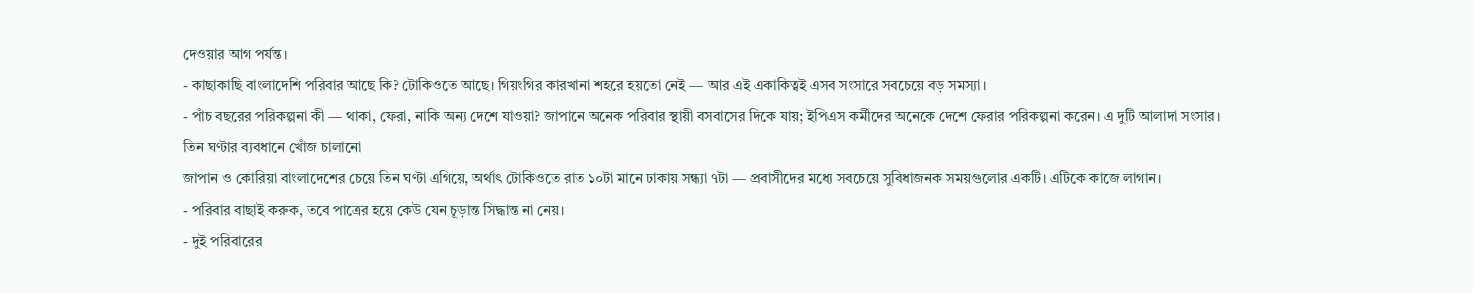দেওয়ার আগ পর্যন্ত।
- কাছাকাছি বাংলাদেশি পরিবার আছে কি? টোকিওতে আছে। গিয়ংগির কারখানা শহরে হয়তো নেই — আর এই একাকিত্বই এসব সংসারে সবচেয়ে বড় সমস্যা।
- পাঁচ বছরের পরিকল্পনা কী — থাকা, ফেরা, নাকি অন্য দেশে যাওয়া? জাপানে অনেক পরিবার স্থায়ী বসবাসের দিকে যায়; ইপিএস কর্মীদের অনেকে দেশে ফেরার পরিকল্পনা করেন। এ দুটি আলাদা সংসার।
তিন ঘণ্টার ব্যবধানে খোঁজ চালানো
জাপান ও কোরিয়া বাংলাদেশের চেয়ে তিন ঘণ্টা এগিয়ে, অর্থাৎ টোকিওতে রাত ১০টা মানে ঢাকায় সন্ধ্যা ৭টা — প্রবাসীদের মধ্যে সবচেয়ে সুবিধাজনক সময়গুলোর একটি। এটিকে কাজে লাগান।
- পরিবার বাছাই করুক, তবে পাত্রের হয়ে কেউ যেন চূড়ান্ত সিদ্ধান্ত না নেয়।
- দুই পরিবারের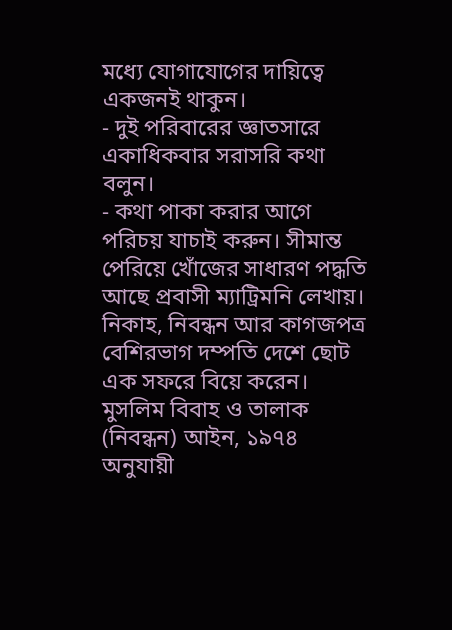মধ্যে যোগাযোগের দায়িত্বে একজনই থাকুন।
- দুই পরিবারের জ্ঞাতসারে একাধিকবার সরাসরি কথা বলুন।
- কথা পাকা করার আগে পরিচয় যাচাই করুন। সীমান্ত পেরিয়ে খোঁজের সাধারণ পদ্ধতি আছে প্রবাসী ম্যাট্রিমনি লেখায়।
নিকাহ, নিবন্ধন আর কাগজপত্র
বেশিরভাগ দম্পতি দেশে ছোট এক সফরে বিয়ে করেন। মুসলিম বিবাহ ও তালাক (নিবন্ধন) আইন, ১৯৭৪ অনুযায়ী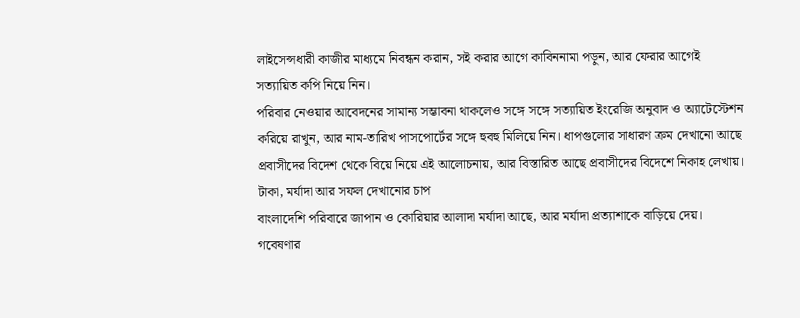লাইসেন্সধারী কাজীর মাধ্যমে নিবন্ধন করান, সই করার আগে কাবিননামা পড়ুন, আর ফেরার আগেই সত্যায়িত কপি নিয়ে নিন।
পরিবার নেওয়ার আবেদনের সামান্য সম্ভাবনা থাকলেও সঙ্গে সঙ্গে সত্যায়িত ইংরেজি অনুবাদ ও অ্যাটেস্টেশন করিয়ে রাখুন, আর নাম-তারিখ পাসপোর্টের সঙ্গে হুবহু মিলিয়ে নিন। ধাপগুলোর সাধারণ ক্রম দেখানো আছে প্রবাসীদের বিদেশ থেকে বিয়ে নিয়ে এই আলোচনায়, আর বিস্তারিত আছে প্রবাসীদের বিদেশে নিকাহ লেখায়।
টাকা, মর্যাদা আর সফল দেখানোর চাপ
বাংলাদেশি পরিবারে জাপান ও কোরিয়ার আলাদা মর্যাদা আছে, আর মর্যাদা প্রত্যাশাকে বাড়িয়ে দেয়। গবেষণার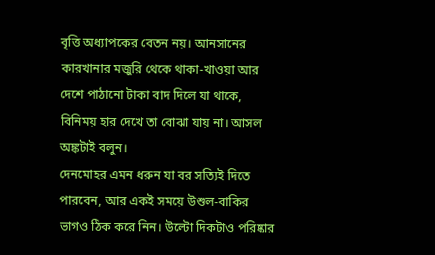বৃত্তি অধ্যাপকের বেতন নয়। আনসানের কারখানার মজুরি থেকে থাকা-খাওয়া আর দেশে পাঠানো টাকা বাদ দিলে যা থাকে, বিনিময় হার দেখে তা বোঝা যায় না। আসল অঙ্কটাই বলুন।
দেনমোহর এমন ধরুন যা বর সত্যিই দিতে পারবেন, আর একই সময়ে উশুল-বাকির ভাগও ঠিক করে নিন। উল্টো দিকটাও পরিষ্কার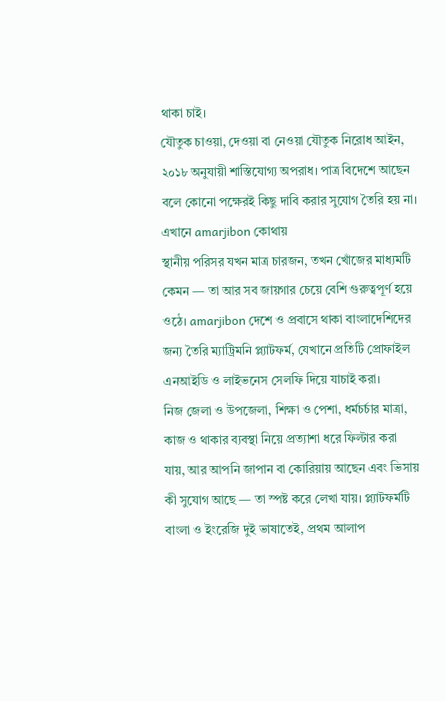থাকা চাই।
যৌতুক চাওয়া, দেওয়া বা নেওয়া যৌতুক নিরোধ আইন, ২০১৮ অনুযায়ী শাস্তিযোগ্য অপরাধ। পাত্র বিদেশে আছেন বলে কোনো পক্ষেরই কিছু দাবি করার সুযোগ তৈরি হয় না।
এখানে amarjibon কোথায়
স্থানীয় পরিসর যখন মাত্র চারজন, তখন খোঁজের মাধ্যমটি কেমন — তা আর সব জায়গার চেয়ে বেশি গুরুত্বপূর্ণ হয়ে ওঠে। amarjibon দেশে ও প্রবাসে থাকা বাংলাদেশিদের জন্য তৈরি ম্যাট্রিমনি প্ল্যাটফর্ম, যেখানে প্রতিটি প্রোফাইল এনআইডি ও লাইভনেস সেলফি দিয়ে যাচাই করা।
নিজ জেলা ও উপজেলা, শিক্ষা ও পেশা, ধর্মচর্চার মাত্রা, কাজ ও থাকার ব্যবস্থা নিয়ে প্রত্যাশা ধরে ফিল্টার করা যায়, আর আপনি জাপান বা কোরিয়ায় আছেন এবং ভিসায় কী সুযোগ আছে — তা স্পষ্ট করে লেখা যায়। প্ল্যাটফর্মটি বাংলা ও ইংরেজি দুই ভাষাতেই, প্রথম আলাপ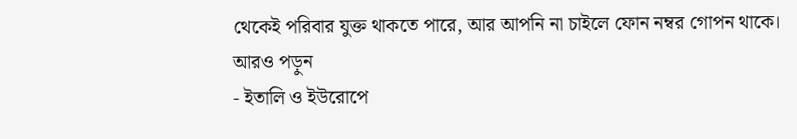থেকেই পরিবার যুক্ত থাকতে পারে, আর আপনি না চাইলে ফোন নম্বর গোপন থাকে।
আরও পড়ুন
- ইতালি ও ইউরোপে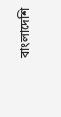বাংলাদেশি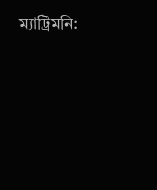ম্যাট্রিমনি: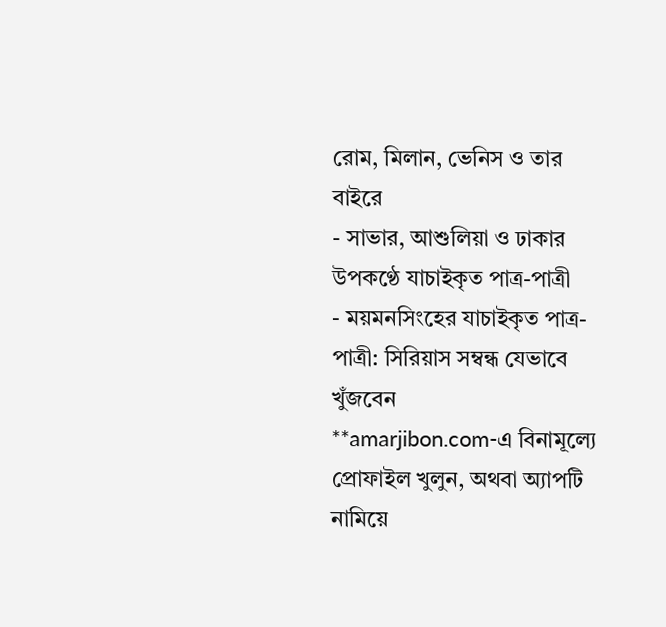রোম, মিলান, ভেনিস ও তার বাইরে
- সাভার, আশুলিয়া ও ঢাকার উপকণ্ঠে যাচাইকৃত পাত্র-পাত্রী
- ময়মনসিংহের যাচাইকৃত পাত্র-পাত্রী: সিরিয়াস সম্বন্ধ যেভাবে খুঁজবেন
**amarjibon.com-এ বিনামূল্যে প্রোফাইল খুলুন, অথবা অ্যাপটি নামিয়ে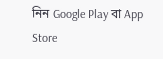নিন Google Play বা App Store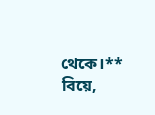থেকে।** বিয়ে,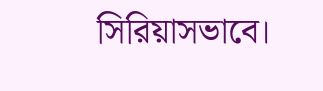সিরিয়াসভাবে।